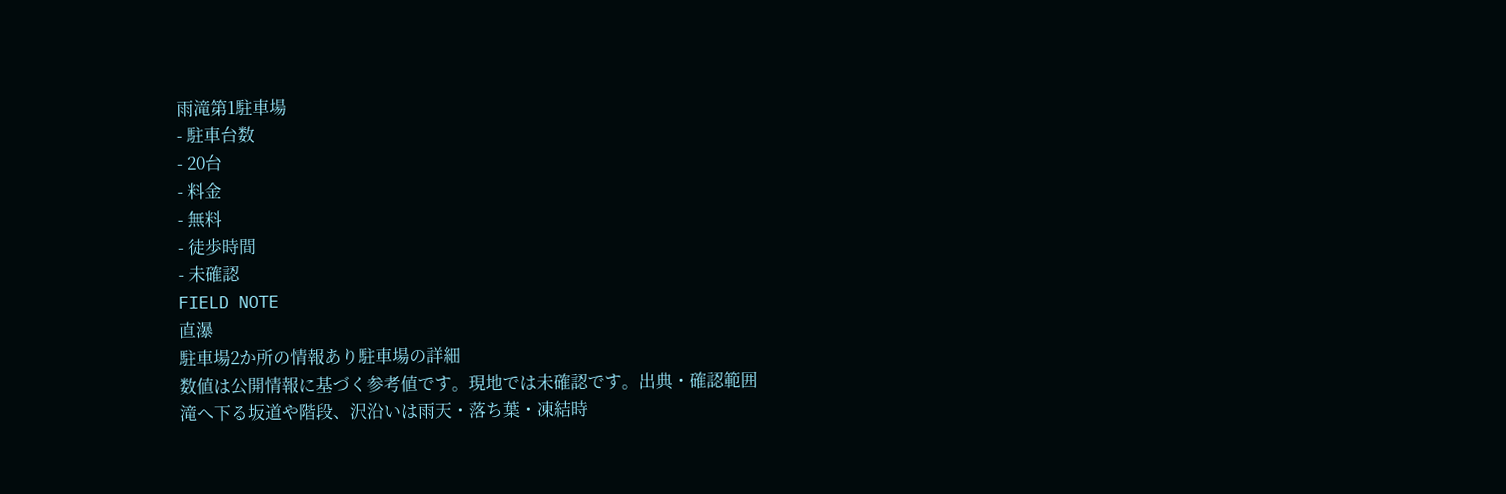雨滝第1駐車場
- 駐車台数
- 20台
- 料金
- 無料
- 徒歩時間
- 未確認
FIELD NOTE
直瀑
駐車場2か所の情報あり駐車場の詳細
数値は公開情報に基づく参考値です。現地では未確認です。出典・確認範囲
滝へ下る坂道や階段、沢沿いは雨天・落ち葉・凍結時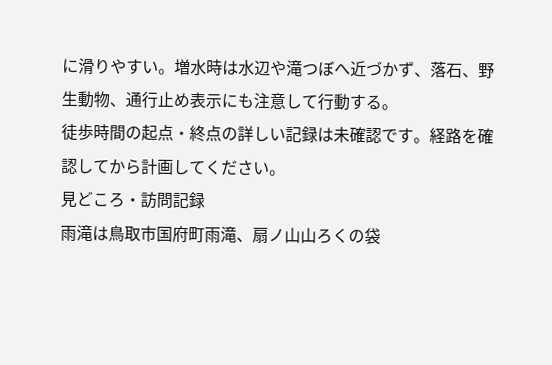に滑りやすい。増水時は水辺や滝つぼへ近づかず、落石、野生動物、通行止め表示にも注意して行動する。
徒歩時間の起点・終点の詳しい記録は未確認です。経路を確認してから計画してください。
見どころ・訪問記録
雨滝は鳥取市国府町雨滝、扇ノ山山ろくの袋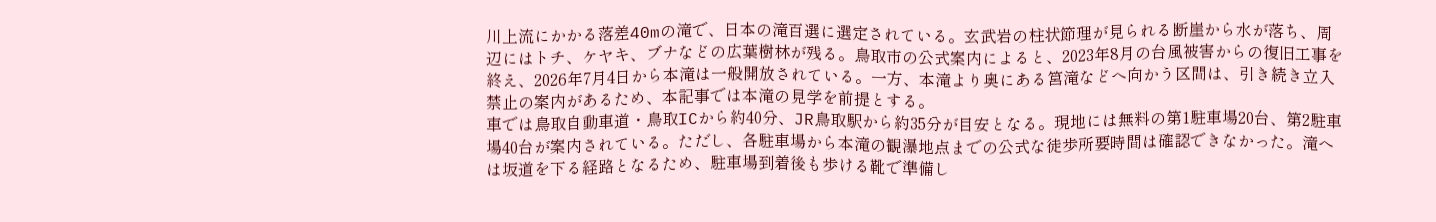川上流にかかる落差40mの滝で、日本の滝百選に選定されている。玄武岩の柱状節理が見られる断崖から水が落ち、周辺にはトチ、ケヤキ、ブナなどの広葉樹林が残る。鳥取市の公式案内によると、2023年8月の台風被害からの復旧工事を終え、2026年7月4日から本滝は一般開放されている。一方、本滝より奥にある筥滝などへ向かう区間は、引き続き立入禁止の案内があるため、本記事では本滝の見学を前提とする。
車では鳥取自動車道・鳥取ICから約40分、JR鳥取駅から約35分が目安となる。現地には無料の第1駐車場20台、第2駐車場40台が案内されている。ただし、各駐車場から本滝の観瀑地点までの公式な徒歩所要時間は確認できなかった。滝へは坂道を下る経路となるため、駐車場到着後も歩ける靴で準備し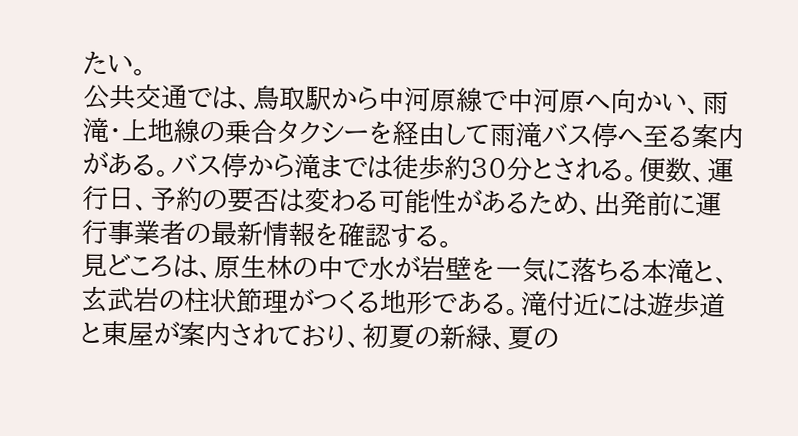たい。
公共交通では、鳥取駅から中河原線で中河原へ向かい、雨滝・上地線の乗合タクシーを経由して雨滝バス停へ至る案内がある。バス停から滝までは徒歩約30分とされる。便数、運行日、予約の要否は変わる可能性があるため、出発前に運行事業者の最新情報を確認する。
見どころは、原生林の中で水が岩壁を一気に落ちる本滝と、玄武岩の柱状節理がつくる地形である。滝付近には遊歩道と東屋が案内されており、初夏の新緑、夏の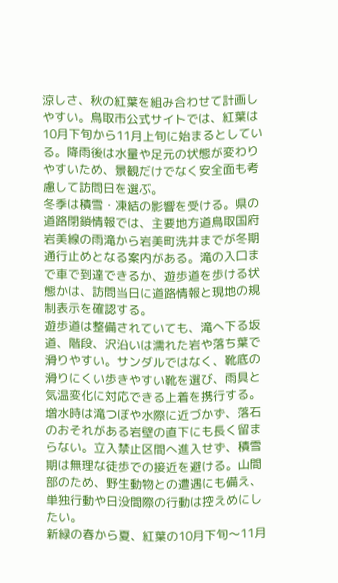涼しさ、秋の紅葉を組み合わせて計画しやすい。鳥取市公式サイトでは、紅葉は10月下旬から11月上旬に始まるとしている。降雨後は水量や足元の状態が変わりやすいため、景観だけでなく安全面も考慮して訪問日を選ぶ。
冬季は積雪・凍結の影響を受ける。県の道路閉鎖情報では、主要地方道鳥取国府岩美線の雨滝から岩美町洗井までが冬期通行止めとなる案内がある。滝の入口まで車で到達できるか、遊歩道を歩ける状態かは、訪問当日に道路情報と現地の規制表示を確認する。
遊歩道は整備されていても、滝へ下る坂道、階段、沢沿いは濡れた岩や落ち葉で滑りやすい。サンダルではなく、靴底の滑りにくい歩きやすい靴を選び、雨具と気温変化に対応できる上着を携行する。増水時は滝つぼや水際に近づかず、落石のおそれがある岩壁の直下にも長く留まらない。立入禁止区間へ進入せず、積雪期は無理な徒歩での接近を避ける。山間部のため、野生動物との遭遇にも備え、単独行動や日没間際の行動は控えめにしたい。
新緑の春から夏、紅葉の10月下旬〜11月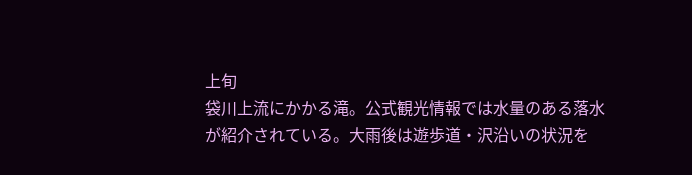上旬
袋川上流にかかる滝。公式観光情報では水量のある落水が紹介されている。大雨後は遊歩道・沢沿いの状況を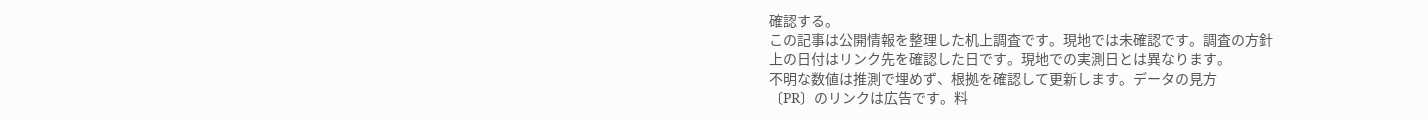確認する。
この記事は公開情報を整理した机上調査です。現地では未確認です。調査の方針
上の日付はリンク先を確認した日です。現地での実測日とは異なります。
不明な数値は推測で埋めず、根拠を確認して更新します。データの見方
〔PR〕のリンクは広告です。料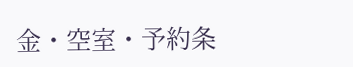金・空室・予約条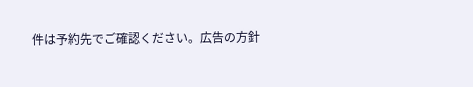件は予約先でご確認ください。広告の方針